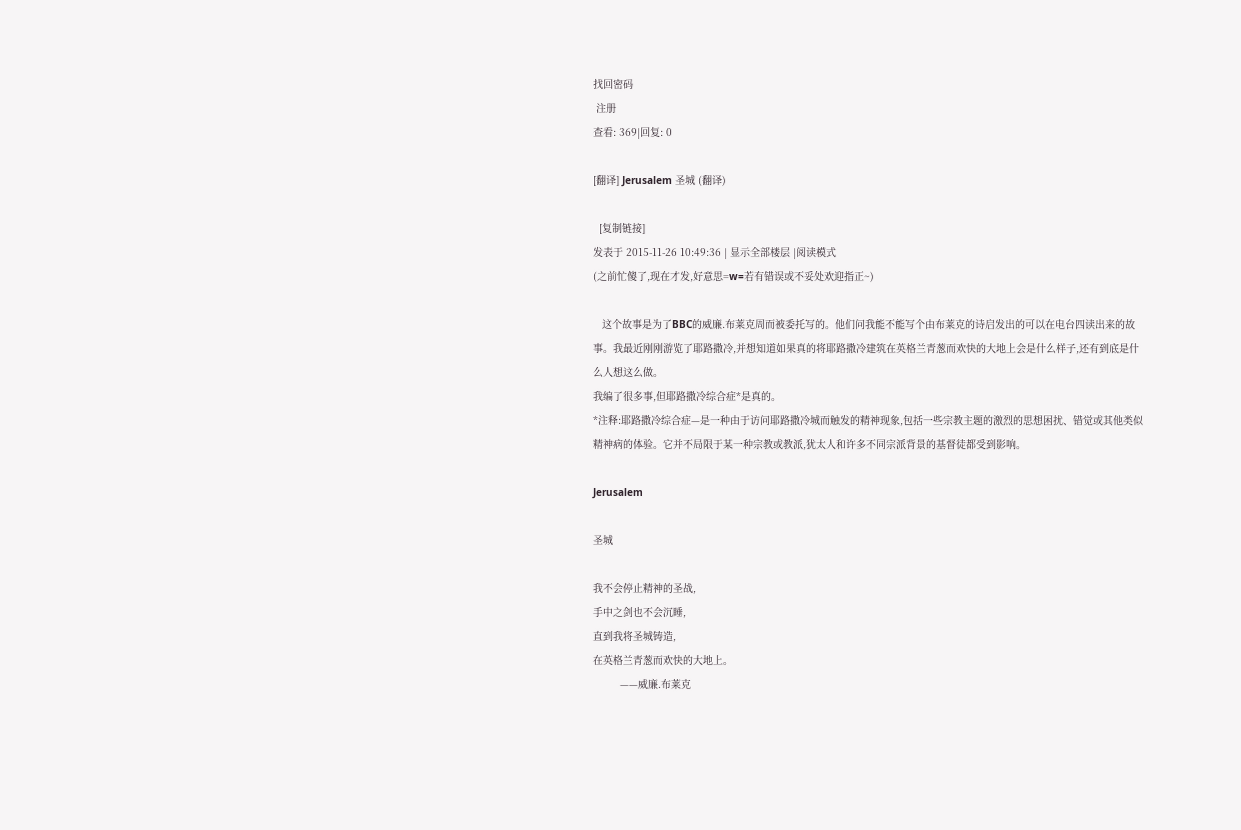找回密码
 注册
查看: 369|回复: 0

[翻译] Jerusalem 圣城 (翻译)

  [复制链接]
发表于 2015-11-26 10:49:36 | 显示全部楼层 |阅读模式
(之前忙傻了,现在才发,好意思=w=若有错误或不妥处欢迎指正~)

   这个故事是为了BBC的威廉.布莱克周而被委托写的。他们问我能不能写个由布莱克的诗启发出的可以在电台四读出来的故事。我最近刚刚游览了耶路撒冷,并想知道如果真的将耶路撒冷建筑在英格兰青葱而欢快的大地上会是什么样子,还有到底是什么人想这么做。
我编了很多事,但耶路撒冷综合症*是真的。
*注释:耶路撒冷综合症—是一种由于访问耶路撒冷城而触发的精神现象,包括一些宗教主题的激烈的思想困扰、错觉或其他类似精神病的体验。它并不局限于某一种宗教或教派,犹太人和许多不同宗派背景的基督徒都受到影响。

Jerusalem

圣城

我不会停止精神的圣战,
手中之剑也不会沉睡,
直到我将圣城铸造,
在英格兰青葱而欢快的大地上。
         ——威廉.布莱克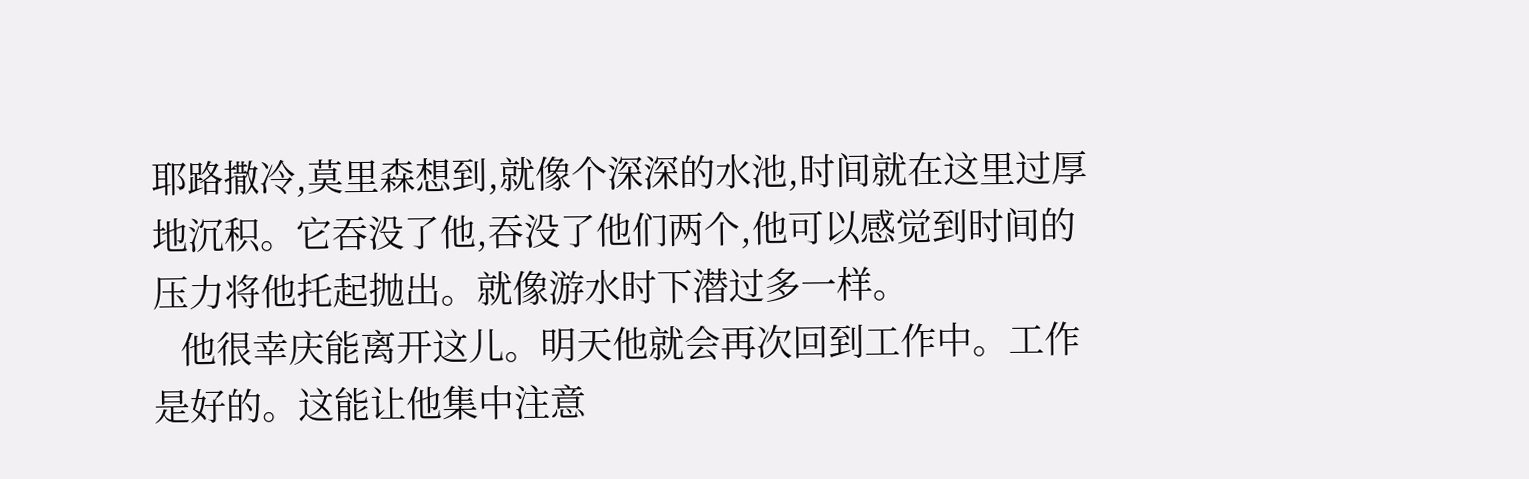耶路撒冷,莫里森想到,就像个深深的水池,时间就在这里过厚地沉积。它吞没了他,吞没了他们两个,他可以感觉到时间的压力将他托起抛出。就像游水时下潜过多一样。
   他很幸庆能离开这儿。明天他就会再次回到工作中。工作是好的。这能让他集中注意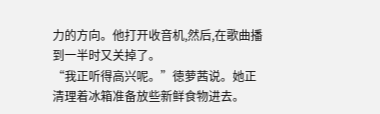力的方向。他打开收音机,然后,在歌曲播到一半时又关掉了。
“我正听得高兴呢。”徳萝茜说。她正清理着冰箱准备放些新鲜食物进去。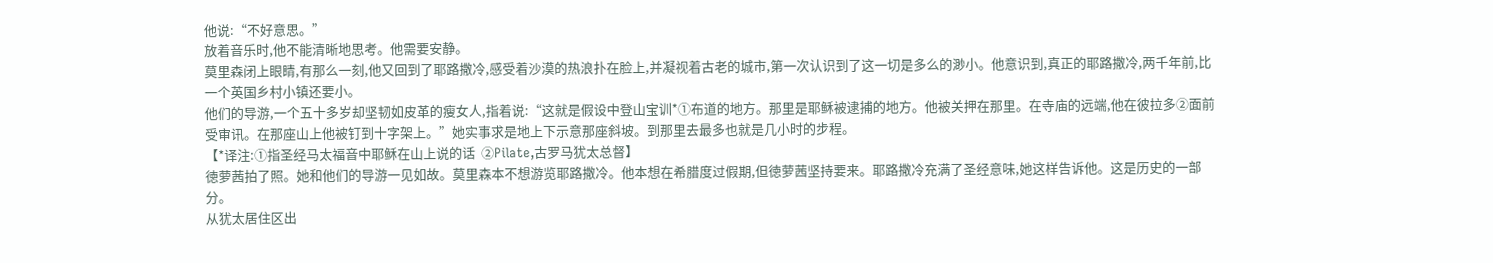他说:“不好意思。”
放着音乐时,他不能清晰地思考。他需要安静。
莫里森闭上眼睛,有那么一刻,他又回到了耶路撒冷,感受着沙漠的热浪扑在脸上,并凝视着古老的城市,第一次认识到了这一切是多么的渺小。他意识到,真正的耶路撒冷,两千年前,比一个英国乡村小镇还要小。
他们的导游,一个五十多岁却坚韧如皮革的瘦女人,指着说:“这就是假设中登山宝训*①布道的地方。那里是耶稣被逮捕的地方。他被关押在那里。在寺庙的远端,他在彼拉多②面前受审讯。在那座山上他被钉到十字架上。”她实事求是地上下示意那座斜坡。到那里去最多也就是几小时的步程。
【*译注:①指圣经马太福音中耶稣在山上说的话  ②Pilate,古罗马犹太总督】
徳萝茜拍了照。她和他们的导游一见如故。莫里森本不想游览耶路撒冷。他本想在希腊度过假期,但徳萝茜坚持要来。耶路撒冷充满了圣经意味,她这样告诉他。这是历史的一部分。
从犹太居住区出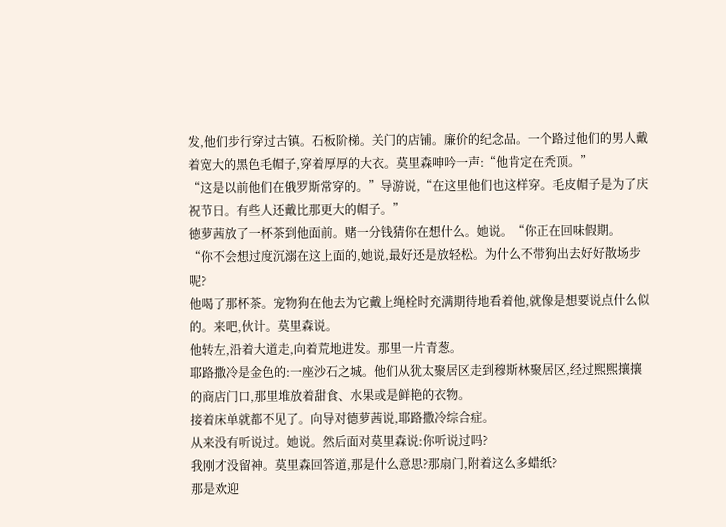发,他们步行穿过古镇。石板阶梯。关门的店铺。廉价的纪念品。一个路过他们的男人戴着宽大的黑色毛帽子,穿着厚厚的大衣。莫里森呻吟一声:“他肯定在秃顶。”
“这是以前他们在俄罗斯常穿的。”导游说,“在这里他们也这样穿。毛皮帽子是为了庆祝节日。有些人还戴比那更大的帽子。”
徳萝茜放了一杯茶到他面前。赌一分钱猜你在想什么。她说。“你正在回味假期。
“你不会想过度沉溺在这上面的,她说,最好还是放轻松。为什么不带狗出去好好散场步呢?
他喝了那杯茶。宠物狗在他去为它戴上绳栓时充满期待地看着他,就像是想要说点什么似的。来吧,伙计。莫里森说。
他转左,沿着大道走,向着荒地进发。那里一片青葱。
耶路撒冷是金色的:一座沙石之城。他们从犹太聚居区走到穆斯林聚居区,经过熙熙攘攘的商店门口,那里堆放着甜食、水果或是鲜艳的衣物。
接着床单就都不见了。向导对德萝茜说,耶路撒冷综合症。
从来没有听说过。她说。然后面对莫里森说:你听说过吗?
我刚才没留神。莫里森回答道,那是什么意思?那扇门,附着这么多蜡纸?
那是欢迎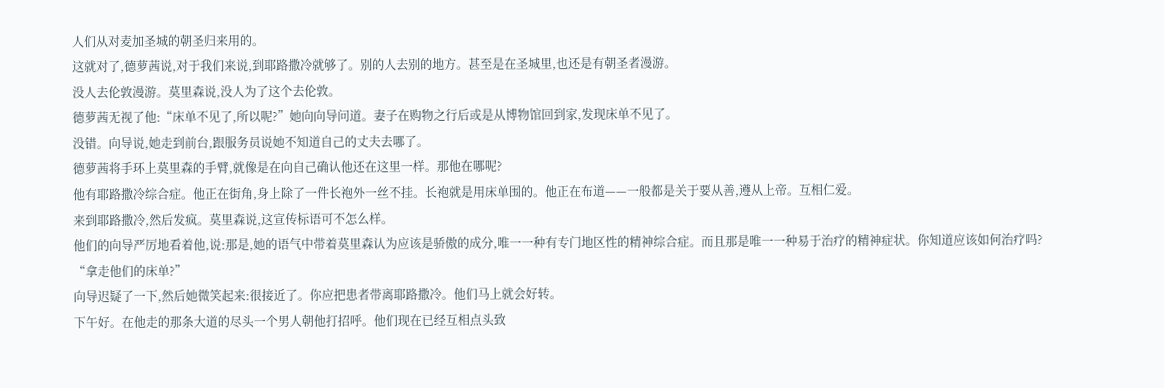人们从对麦加圣城的朝圣归来用的。
这就对了,德萝茜说,对于我们来说,到耶路撒冷就够了。别的人去别的地方。甚至是在圣城里,也还是有朝圣者漫游。
没人去伦敦漫游。莫里森说,没人为了这个去伦敦。
德萝茜无视了他:“床单不见了,所以呢?”她向向导问道。妻子在购物之行后或是从博物馆回到家,发现床单不见了。
没错。向导说,她走到前台,跟服务员说她不知道自己的丈夫去哪了。
德萝茜将手环上莫里森的手臂,就像是在向自己确认他还在这里一样。那他在哪呢?
他有耶路撒冷综合症。他正在街角,身上除了一件长袍外一丝不挂。长袍就是用床单围的。他正在布道——一般都是关于要从善,遵从上帝。互相仁爱。
来到耶路撒冷,然后发疯。莫里森说,这宣传标语可不怎么样。
他们的向导严厉地看着他,说:那是,她的语气中带着莫里森认为应该是骄傲的成分,唯一一种有专门地区性的精神综合症。而且那是唯一一种易于治疗的精神症状。你知道应该如何治疗吗?
“拿走他们的床单?”
向导迟疑了一下,然后她微笑起来:很接近了。你应把患者带离耶路撒冷。他们马上就会好转。
下午好。在他走的那条大道的尽头一个男人朝他打招呼。他们现在已经互相点头致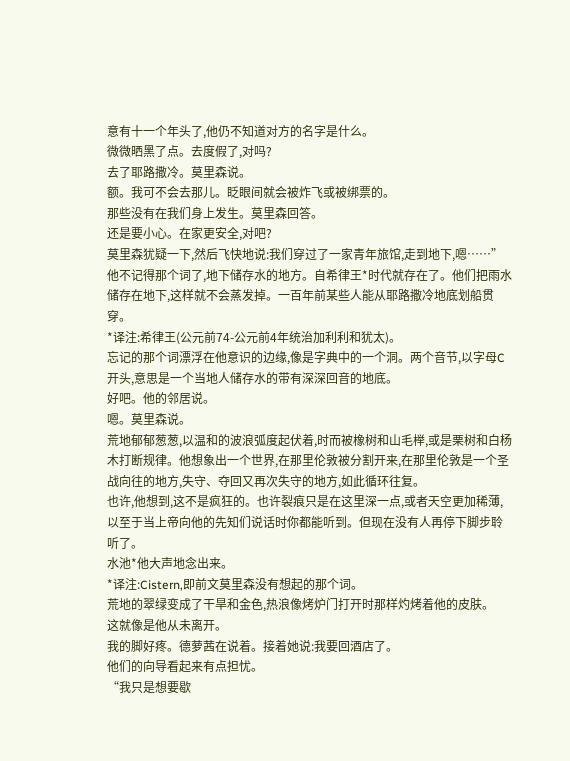意有十一个年头了,他仍不知道对方的名字是什么。
微微晒黑了点。去度假了,对吗?
去了耶路撒冷。莫里森说。
额。我可不会去那儿。眨眼间就会被炸飞或被绑票的。
那些没有在我们身上发生。莫里森回答。
还是要小心。在家更安全,对吧?
莫里森犹疑一下,然后飞快地说:我们穿过了一家青年旅馆,走到地下,嗯……”他不记得那个词了,地下储存水的地方。自希律王*时代就存在了。他们把雨水储存在地下,这样就不会蒸发掉。一百年前某些人能从耶路撒冷地底划船贯穿。
*译注:希律王(公元前74-公元前4年统治加利利和犹太)。
忘记的那个词漂浮在他意识的边缘,像是字典中的一个洞。两个音节,以字母C开头,意思是一个当地人储存水的带有深深回音的地底。
好吧。他的邻居说。
嗯。莫里森说。
荒地郁郁葱葱,以温和的波浪弧度起伏着,时而被橡树和山毛榉,或是栗树和白杨木打断规律。他想象出一个世界,在那里伦敦被分割开来,在那里伦敦是一个圣战向往的地方,失守、夺回又再次失守的地方,如此循环往复。
也许,他想到,这不是疯狂的。也许裂痕只是在这里深一点,或者天空更加稀薄,以至于当上帝向他的先知们说话时你都能听到。但现在没有人再停下脚步聆听了。
水池*他大声地念出来。
*译注:Cistern,即前文莫里森没有想起的那个词。
荒地的翠绿变成了干旱和金色,热浪像烤炉门打开时那样灼烤着他的皮肤。
这就像是他从未离开。
我的脚好疼。德萝茜在说着。接着她说:我要回酒店了。
他们的向导看起来有点担忧。
“我只是想要歇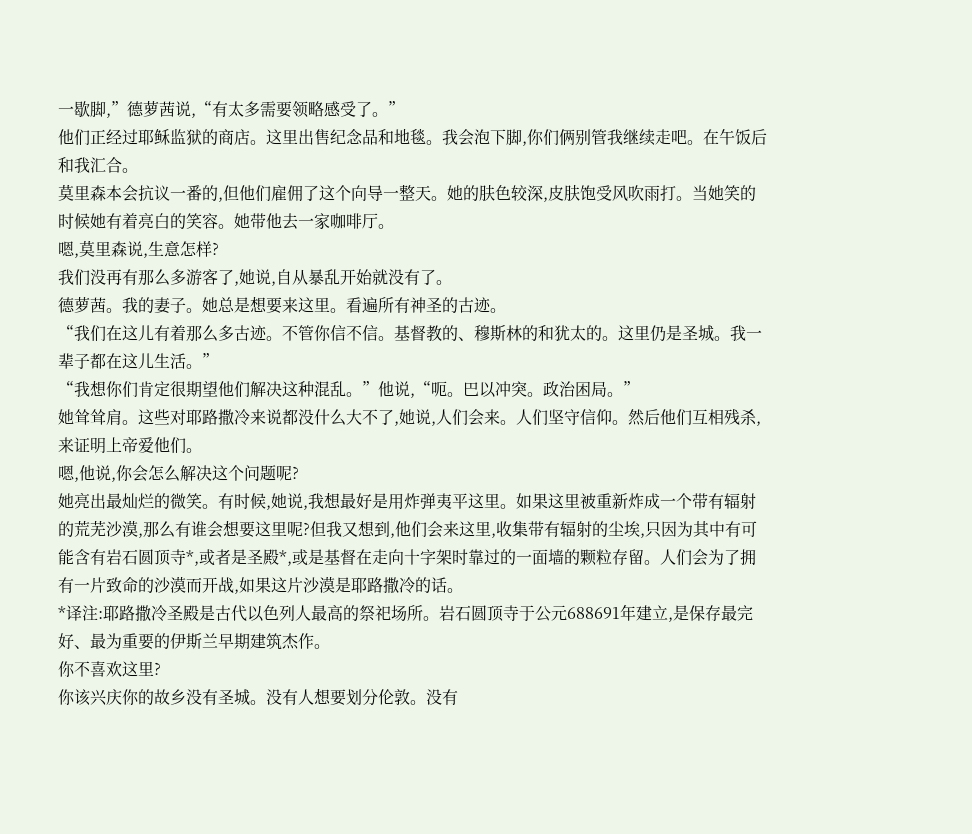一歇脚,”德萝茜说,“有太多需要领略感受了。”
他们正经过耶稣监狱的商店。这里出售纪念品和地毯。我会泡下脚,你们俩别管我继续走吧。在午饭后和我汇合。
莫里森本会抗议一番的,但他们雇佣了这个向导一整天。她的肤色较深,皮肤饱受风吹雨打。当她笑的时候她有着亮白的笑容。她带他去一家咖啡厅。
嗯,莫里森说,生意怎样?
我们没再有那么多游客了,她说,自从暴乱开始就没有了。
德萝茜。我的妻子。她总是想要来这里。看遍所有神圣的古迹。
“我们在这儿有着那么多古迹。不管你信不信。基督教的、穆斯林的和犹太的。这里仍是圣城。我一辈子都在这儿生活。”
“我想你们肯定很期望他们解决这种混乱。”他说,“呃。巴以冲突。政治困局。”
她耸耸肩。这些对耶路撒冷来说都没什么大不了,她说,人们会来。人们坚守信仰。然后他们互相残杀,来证明上帝爱他们。
嗯,他说,你会怎么解决这个问题呢?
她亮出最灿烂的微笑。有时候,她说,我想最好是用炸弹夷平这里。如果这里被重新炸成一个带有辐射的荒芜沙漠,那么有谁会想要这里呢?但我又想到,他们会来这里,收集带有辐射的尘埃,只因为其中有可能含有岩石圆顶寺*,或者是圣殿*,或是基督在走向十字架时靠过的一面墙的颗粒存留。人们会为了拥有一片致命的沙漠而开战,如果这片沙漠是耶路撒冷的话。
*译注:耶路撒冷圣殿是古代以色列人最高的祭祀场所。岩石圆顶寺于公元688691年建立,是保存最完好、最为重要的伊斯兰早期建筑杰作。
你不喜欢这里?
你该兴庆你的故乡没有圣城。没有人想要划分伦敦。没有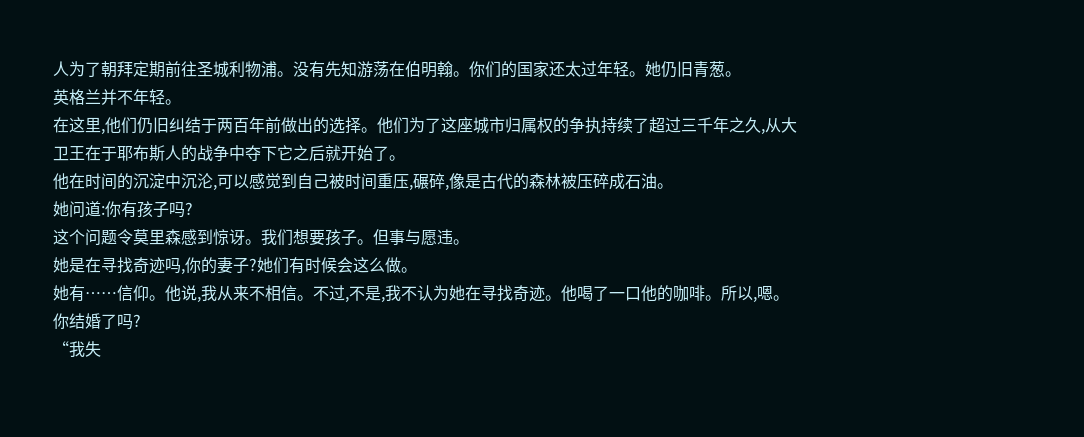人为了朝拜定期前往圣城利物浦。没有先知游荡在伯明翰。你们的国家还太过年轻。她仍旧青葱。
英格兰并不年轻。
在这里,他们仍旧纠结于两百年前做出的选择。他们为了这座城市归属权的争执持续了超过三千年之久,从大卫王在于耶布斯人的战争中夺下它之后就开始了。
他在时间的沉淀中沉沦,可以感觉到自己被时间重压,碾碎,像是古代的森林被压碎成石油。
她问道:你有孩子吗?
这个问题令莫里森感到惊讶。我们想要孩子。但事与愿违。
她是在寻找奇迹吗,你的妻子?她们有时候会这么做。
她有……信仰。他说,我从来不相信。不过,不是,我不认为她在寻找奇迹。他喝了一口他的咖啡。所以,嗯。你结婚了吗?
“我失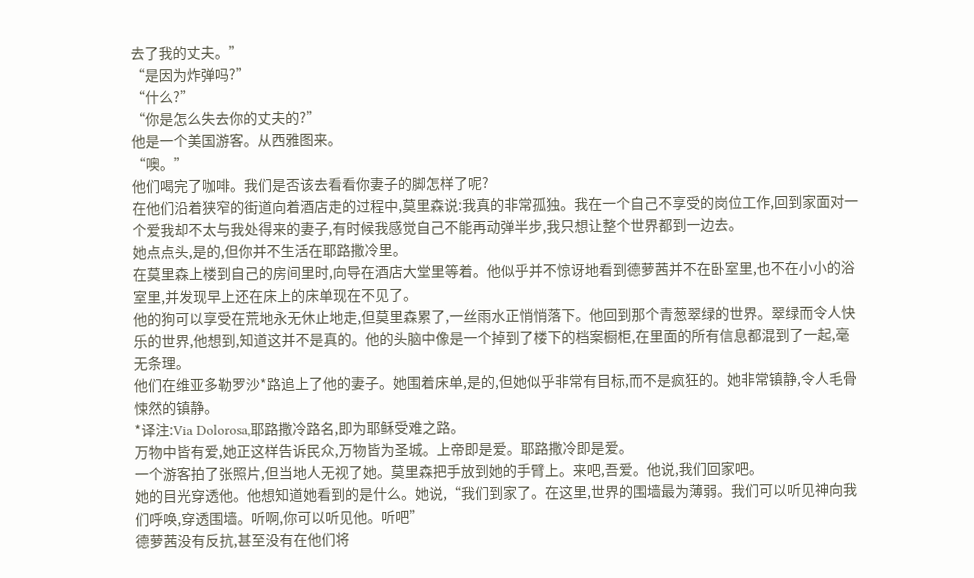去了我的丈夫。”
“是因为炸弹吗?”
“什么?”
“你是怎么失去你的丈夫的?”
他是一个美国游客。从西雅图来。
“噢。”
他们喝完了咖啡。我们是否该去看看你妻子的脚怎样了呢?
在他们沿着狭窄的街道向着酒店走的过程中,莫里森说:我真的非常孤独。我在一个自己不享受的岗位工作,回到家面对一个爱我却不太与我处得来的妻子,有时候我感觉自己不能再动弹半步,我只想让整个世界都到一边去。
她点点头,是的,但你并不生活在耶路撒冷里。
在莫里森上楼到自己的房间里时,向导在酒店大堂里等着。他似乎并不惊讶地看到德萝茜并不在卧室里,也不在小小的浴室里,并发现早上还在床上的床单现在不见了。
他的狗可以享受在荒地永无休止地走,但莫里森累了,一丝雨水正悄悄落下。他回到那个青葱翠绿的世界。翠绿而令人快乐的世界,他想到,知道这并不是真的。他的头脑中像是一个掉到了楼下的档案橱柜,在里面的所有信息都混到了一起,毫无条理。
他们在维亚多勒罗沙*路追上了他的妻子。她围着床单,是的,但她似乎非常有目标,而不是疯狂的。她非常镇静,令人毛骨悚然的镇静。
*译注:Via Dolorosa,耶路撒冷路名,即为耶稣受难之路。
万物中皆有爱,她正这样告诉民众,万物皆为圣城。上帝即是爱。耶路撒冷即是爱。
一个游客拍了张照片,但当地人无视了她。莫里森把手放到她的手臂上。来吧,吾爱。他说,我们回家吧。
她的目光穿透他。他想知道她看到的是什么。她说,“我们到家了。在这里,世界的围墙最为薄弱。我们可以听见神向我们呼唤,穿透围墙。听啊,你可以听见他。听吧”
德萝茜没有反抗,甚至没有在他们将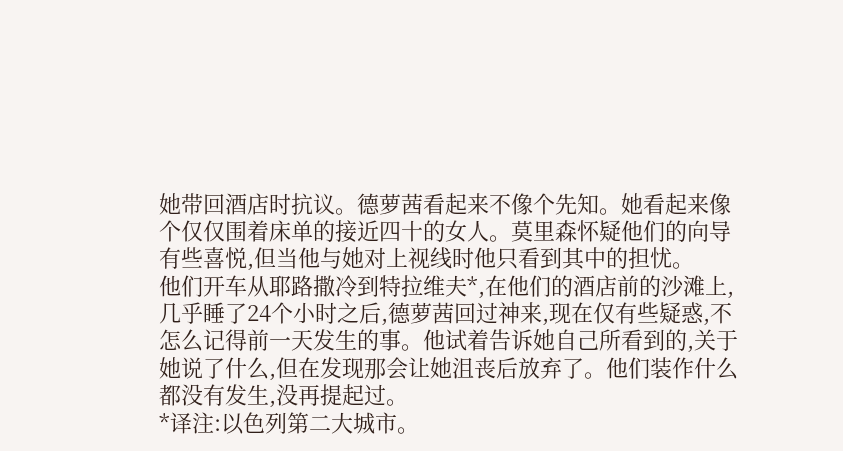她带回酒店时抗议。德萝茜看起来不像个先知。她看起来像个仅仅围着床单的接近四十的女人。莫里森怀疑他们的向导有些喜悦,但当他与她对上视线时他只看到其中的担忧。
他们开车从耶路撒冷到特拉维夫*,在他们的酒店前的沙滩上,几乎睡了24个小时之后,德萝茜回过神来,现在仅有些疑惑,不怎么记得前一天发生的事。他试着告诉她自己所看到的,关于她说了什么,但在发现那会让她沮丧后放弃了。他们装作什么都没有发生,没再提起过。
*译注:以色列第二大城市。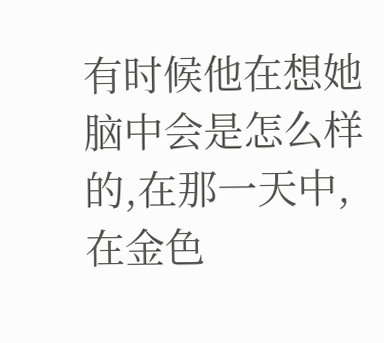有时候他在想她脑中会是怎么样的,在那一天中,在金色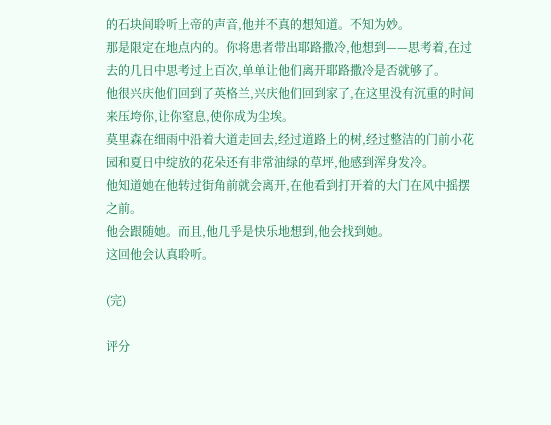的石块间聆听上帝的声音,他并不真的想知道。不知为妙。
那是限定在地点内的。你将患者带出耶路撒冷,他想到——思考着,在过去的几日中思考过上百次,单单让他们离开耶路撒冷是否就够了。
他很兴庆他们回到了英格兰,兴庆他们回到家了,在这里没有沉重的时间来压垮你,让你窒息,使你成为尘埃。
莫里森在细雨中沿着大道走回去,经过道路上的树,经过整洁的门前小花园和夏日中绽放的花朵还有非常油绿的草坪,他感到浑身发冷。
他知道她在他转过街角前就会离开,在他看到打开着的大门在风中摇摆之前。
他会跟随她。而且,他几乎是快乐地想到,他会找到她。
这回他会认真聆听。

(完)

评分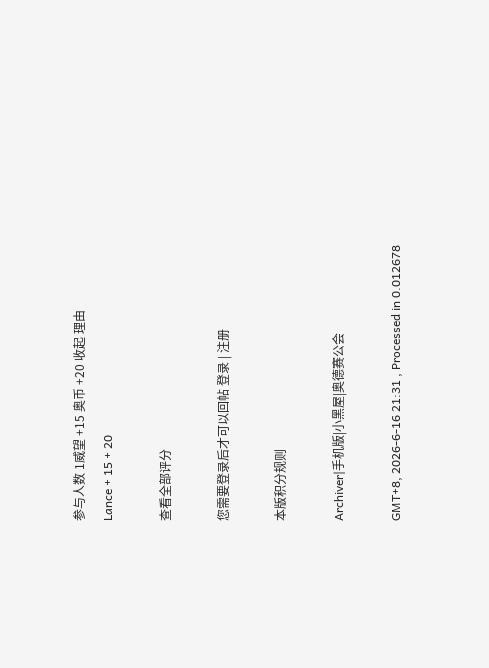参与人数 1威望 +15 奥币 +20 收起 理由
Lance + 15 + 20

查看全部评分

您需要登录后才可以回帖 登录 | 注册

本版积分规则

Archiver|手机版|小黑屋|奥德赛公会

GMT+8, 2026-6-16 21:31 , Processed in 0.012678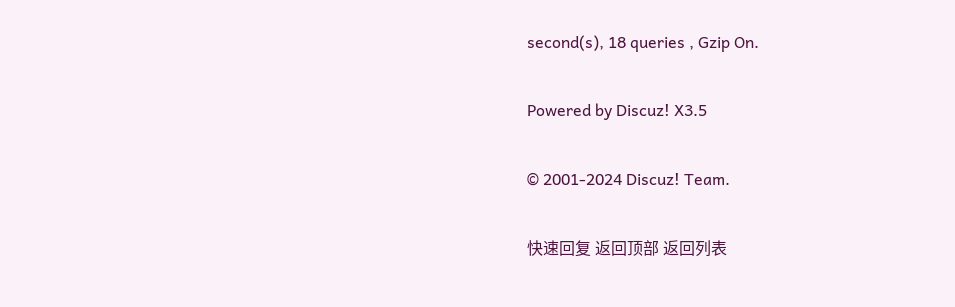second(s), 18 queries , Gzip On.

Powered by Discuz! X3.5

© 2001-2024 Discuz! Team.

快速回复 返回顶部 返回列表